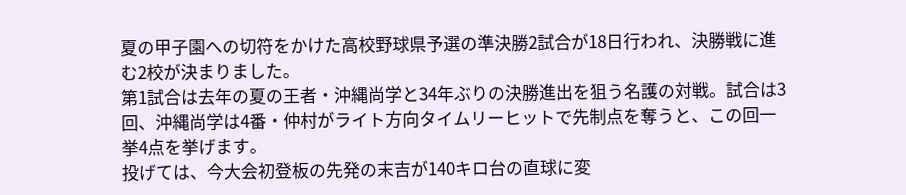夏の甲子園への切符をかけた高校野球県予選の準決勝2試合が18日行われ、決勝戦に進む2校が決まりました。
第1試合は去年の夏の王者・沖縄尚学と34年ぶりの決勝進出を狙う名護の対戦。試合は3回、沖縄尚学は4番・仲村がライト方向タイムリーヒットで先制点を奪うと、この回一挙4点を挙げます。
投げては、今大会初登板の先発の末吉が140キロ台の直球に変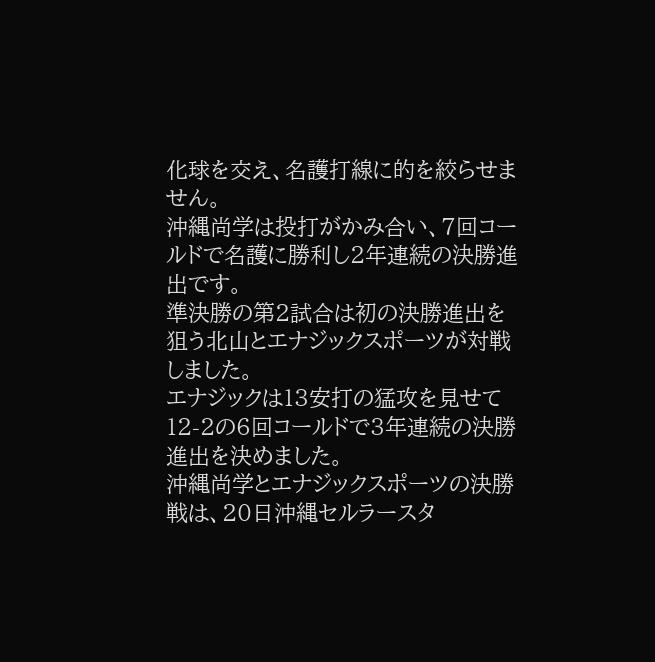化球を交え、名護打線に的を絞らせません。
沖縄尚学は投打がかみ合い、7回コールドで名護に勝利し2年連続の決勝進出です。
準決勝の第2試合は初の決勝進出を狙う北山とエナジックスポーツが対戦しました。
エナジックは13安打の猛攻を見せて12-2の6回コールドで3年連続の決勝進出を決めました。
沖縄尚学とエナジックスポーツの決勝戦は、20日沖縄セルラースタ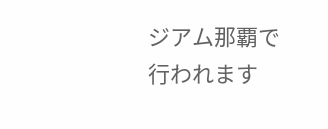ジアム那覇で行われます